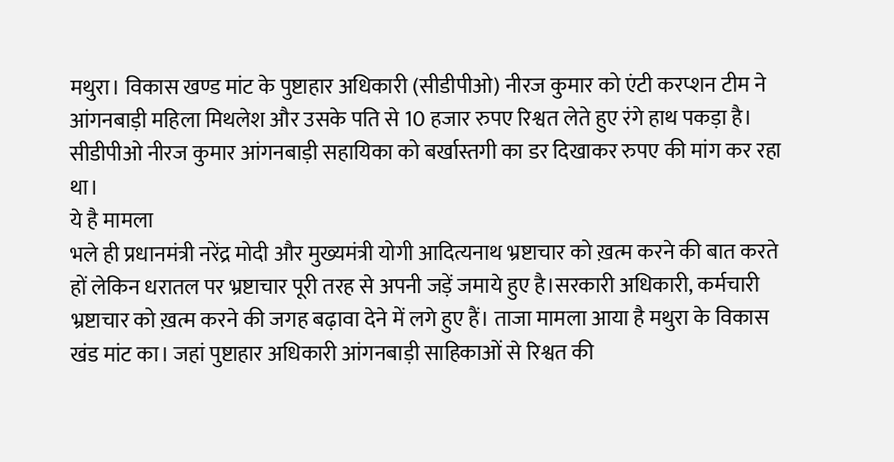मथुरा। विकास खण्ड मांट के पुष्टाहार अधिकारी (सीडीपीओ) नीरज कुमार को एंटी करप्शन टीम ने आंगनबाड़ी महिला मिथलेश और उसके पति से 10 हजार रुपए रिश्वत लेते हुए रंगे हाथ पकड़ा है। सीडीपीओ नीरज कुमार आंगनबाड़ी सहायिका को बर्खास्तगी का डर दिखाकर रुपए की मांग कर रहा था।
ये है मामला
भले ही प्रधानमंत्री नरेंद्र मोदी और मुख्यमंत्री योगी आदित्यनाथ भ्रष्टाचार को ख़त्म करने की बात करते हों लेकिन धरातल पर भ्रष्टाचार पूरी तरह से अपनी जड़ें जमाये हुए है।सरकारी अधिकारी, कर्मचारी भ्रष्टाचार को ख़त्म करने की जगह बढ़ावा देने में लगे हुए हैं। ताजा मामला आया है मथुरा के विकास खंड मांट का। जहां पुष्टाहार अधिकारी आंगनबाड़ी साहिकाओं से रिश्वत की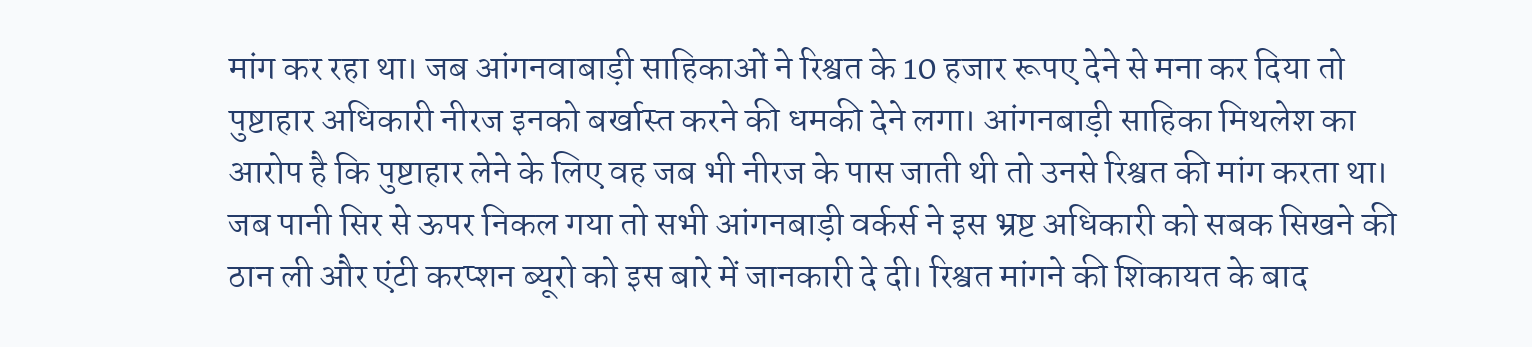मांग कर रहा था। जब आंगनवाबाड़ी साहिकाओं ने रिश्वत के 10 हजार रूपए देने से मना कर दिया तो पुष्टाहार अधिकारी नीरज इनको बर्खास्त करने की धमकी देने लगा। आंगनबाड़ी साहिका मिथलेश का आरोप है कि पुष्टाहार लेने के लिए वह जब भी नीरज के पास जाती थी तो उनसे रिश्वत की मांग करता था। जब पानी सिर से ऊपर निकल गया तो सभी आंगनबाड़ी वर्कर्स ने इस भ्रष्ट अधिकारी को सबक सिखने की ठान ली और एंटी करप्शन ब्यूरो को इस बारे में जानकारी दे दी। रिश्वत मांगने की शिकायत के बाद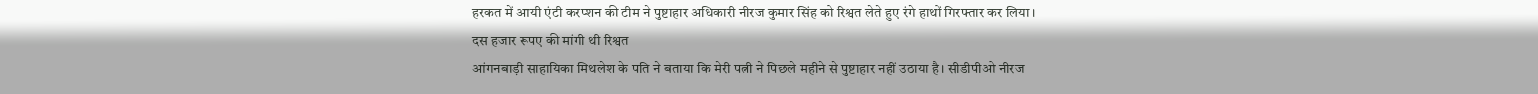हरकत में आयी एंटी करप्शन की टीम ने पुष्टाहार अधिकारी नीरज कुमार सिंह को रिश्वत लेते हुए रंगे हाथों गिरफ्तार कर लिया।
दस हजार रूपए की मांगी थी रिश्वत
आंगनबाड़ी साहायिका मिथलेश के पति ने बताया कि मेरी पत्नी ने पिछले महीने से पुष्टाहार नहीं उठाया है। सीडीपीओ नीरज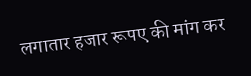लगातार हजार रूपए की मांग कर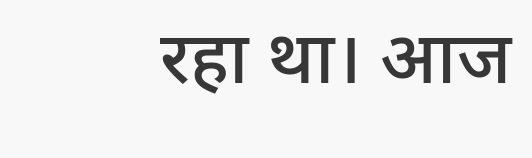रहा था। आज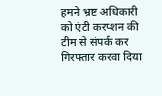हमने भ्रष्ट अधिकारी को एंटी करप्शन की टीम से संपर्क कर गिरफ्तार करवा दिया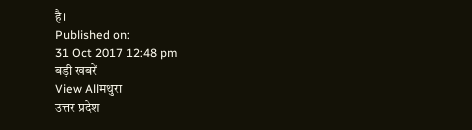है।
Published on:
31 Oct 2017 12:48 pm
बड़ी खबरें
View Allमथुरा
उत्तर प्रदेश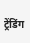ट्रेंडिंग